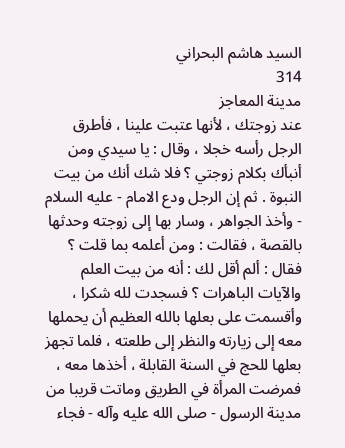السيد هاشم البحراني
314
مدينة المعاجز
عند زوجتك ، لأنها عتبت علينا ، فأطرق الرجل رأسه خجلا ، وقال : يا سيدي ومن أنبأك بكلام زوجتي ؟ فلا شك أنك من بيت النبوة . ثم إن الرجل ودع الامام - عليه السلام - وأخذ الجواهر ، وسار بها إلى زوجته وحدثها بالقصة ، فقالت : ومن أعلمه بما قلت ؟ فقال : ألم أقل لك : أنه من بيت العلم والآيات الباهرات ؟ فسجدت لله شكرا ، وأقسمت على بعلها بالله العظيم أن يحملها معه إلى زيارته والنظر إلى طلعته ، فلما تجهز بعلها للحج في السنة القابلة ، أخذها معه ، فمرضت المرأة في الطريق وماتت قريبا من مدينة الرسول - صلى الله عليه وآله - فجاء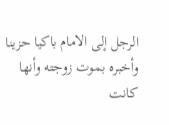الرجل إلى الامام باكيا حزينا وأخبره بموت زوجته وأنها كانت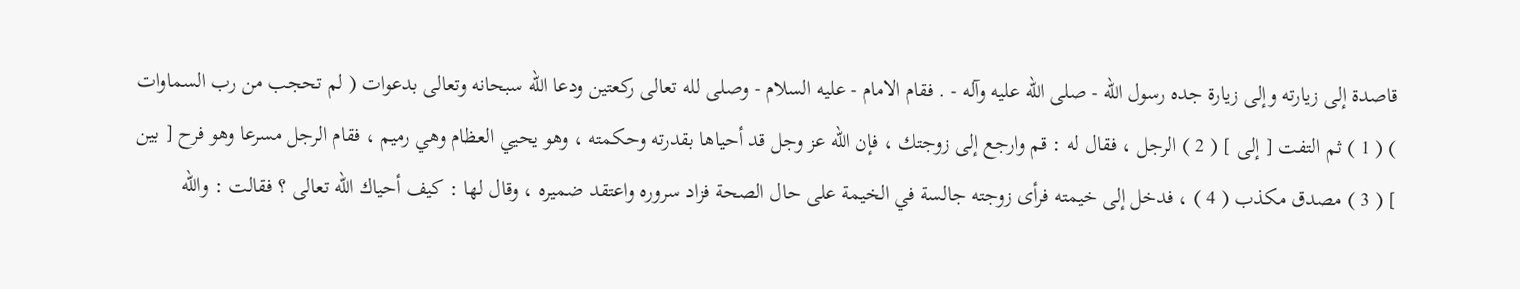قاصدة إلى زيارته وإلى زيارة جده رسول الله - صلى الله عليه وآله - . فقام الامام - عليه السلام - وصلى لله تعالى ركعتين ودعا الله سبحانه وتعالى بدعوات ( لم تحجب من رب السماوات ) ( 1 ) ثم التفت [ إلى ] ( 2 ) الرجل ، فقال له : قم وارجع إلى زوجتك ، فإن الله عز وجل قد أحياها بقدرته وحكمته ، وهو يحيي العظام وهي رميم ، فقام الرجل مسرعا وهو فرح [ بين ] ( 3 ) مصدق مكذب ( 4 ) ، فدخل إلى خيمته فرأى زوجته جالسة في الخيمة على حال الصحة فزاد سروره واعتقد ضميره ، وقال لها : كيف أحياك الله تعالى ؟ فقالت : والله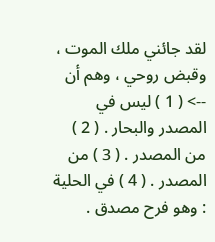لقد جائني ملك الموت ، وقبض روحي ، وهم أن
--> ( 1 ) ليس في المصدر والبحار . ( 2 ) من المصدر . ( 3 ) من المصدر . ( 4 ) في الحلية : وهو فرح مصدق .